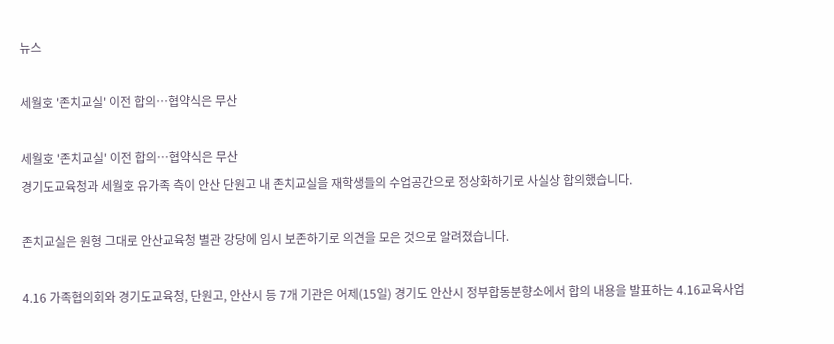뉴스

세월호 '존치교실' 이전 합의…협약식은 무산

세월호 '존치교실' 이전 합의…협약식은 무산
경기도교육청과 세월호 유가족 측이 안산 단원고 내 존치교실을 재학생들의 수업공간으로 정상화하기로 사실상 합의했습니다.

존치교실은 원형 그대로 안산교육청 별관 강당에 임시 보존하기로 의견을 모은 것으로 알려졌습니다.

4.16 가족협의회와 경기도교육청, 단원고, 안산시 등 7개 기관은 어제(15일) 경기도 안산시 정부합동분향소에서 합의 내용을 발표하는 4.16교육사업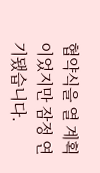협약식을 열 계획이었지만 잠정 연기됐습니다.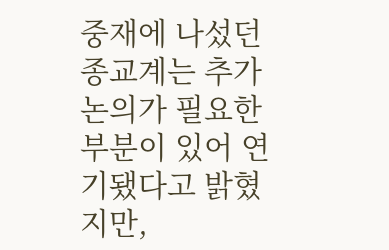중재에 나섰던 종교계는 추가 논의가 필요한 부분이 있어 연기됐다고 밝혔지만,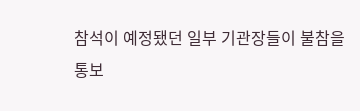참석이 예정됐던 일부 기관장들이 불참을 통보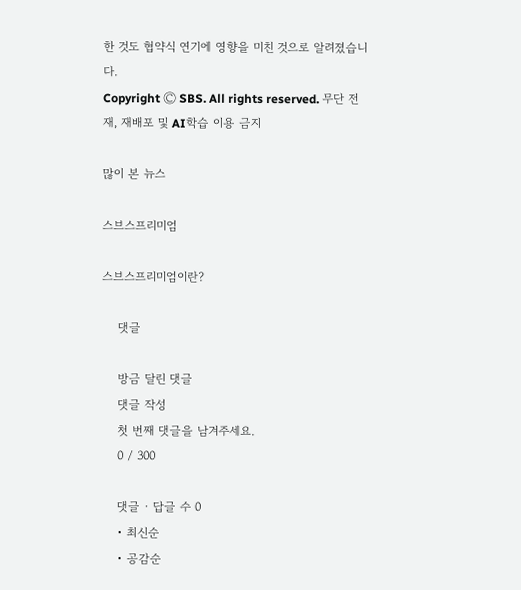한 것도 협약식 연기에 영향을 미친 것으로 알려졌습니다.
Copyright Ⓒ SBS. All rights reserved. 무단 전재, 재배포 및 AI학습 이용 금지

많이 본 뉴스

스브스프리미엄

스브스프리미엄이란?

    댓글

    방금 달린 댓글
    댓글 작성
    첫 번째 댓글을 남겨주세요.
    0 / 300

    댓글 ∙ 답글 수 0
    • 최신순
    • 공감순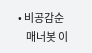• 비공감순
    매너봇 이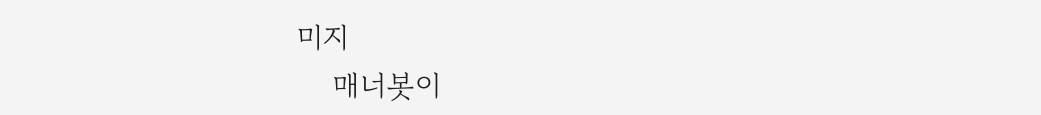미지
    매너봇이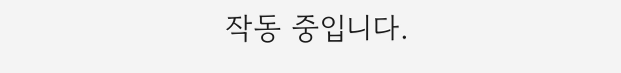작동 중입니다.